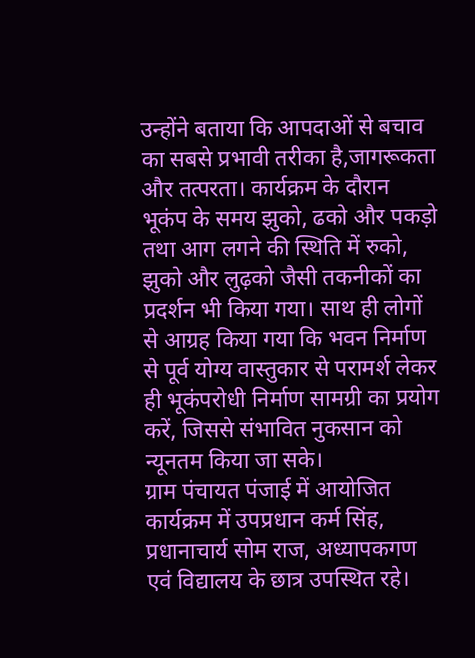उन्होंने बताया कि आपदाओं से बचाव का सबसे प्रभावी तरीका है,जागरूकता और तत्परता। कार्यक्रम के दौरान भूकंप के समय झुको, ढको और पकड़ो तथा आग लगने की स्थिति में रुको, झुको और लुढ़को जैसी तकनीकों का प्रदर्शन भी किया गया। साथ ही लोगों से आग्रह किया गया कि भवन निर्माण से पूर्व योग्य वास्तुकार से परामर्श लेकर ही भूकंपरोधी निर्माण सामग्री का प्रयोग करें, जिससे संभावित नुकसान को न्यूनतम किया जा सके।
ग्राम पंचायत पंजाई में आयोजित कार्यक्रम में उपप्रधान कर्म सिंह, प्रधानाचार्य सोम राज, अध्यापकगण एवं विद्यालय के छात्र उपस्थित रहे।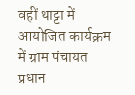वहीं थाट्टा में आयोजित कार्यक्रम में ग्राम पंचायत प्रधान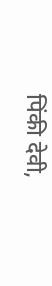पिंकी देवी,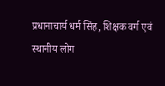प्रधानाचार्य धर्म सिंह, शिक्षक वर्ग एवं स्थानीय लोग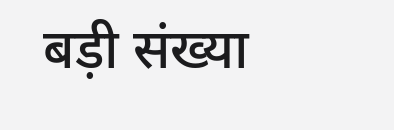बड़ी संख्या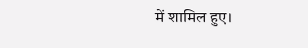में शामिल हुए।